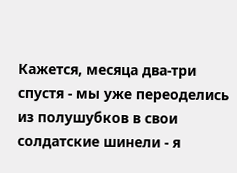Кажется, месяца два-три спустя - мы уже переоделись из полушубков в свои солдатские шинели - я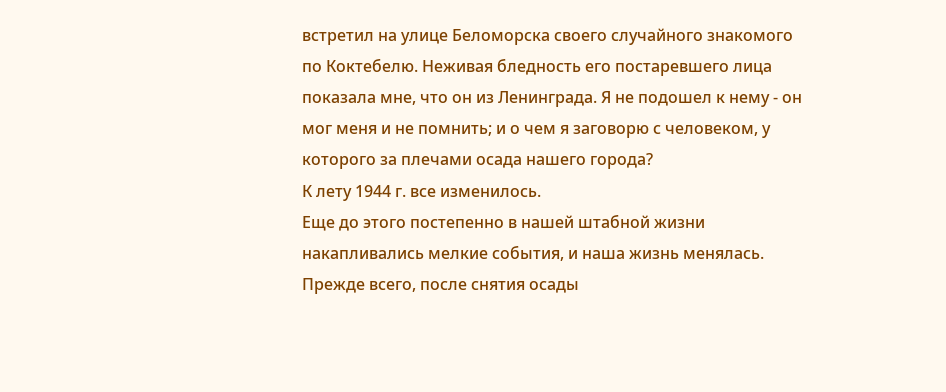встретил на улице Беломорска своего случайного знакомого по Коктебелю. Неживая бледность его постаревшего лица показала мне, что он из Ленинграда. Я не подошел к нему - он мог меня и не помнить; и о чем я заговорю с человеком, у которого за плечами осада нашего города?
К лету 1944 г. все изменилось.
Еще до этого постепенно в нашей штабной жизни накапливались мелкие события, и наша жизнь менялась. Прежде всего, после снятия осады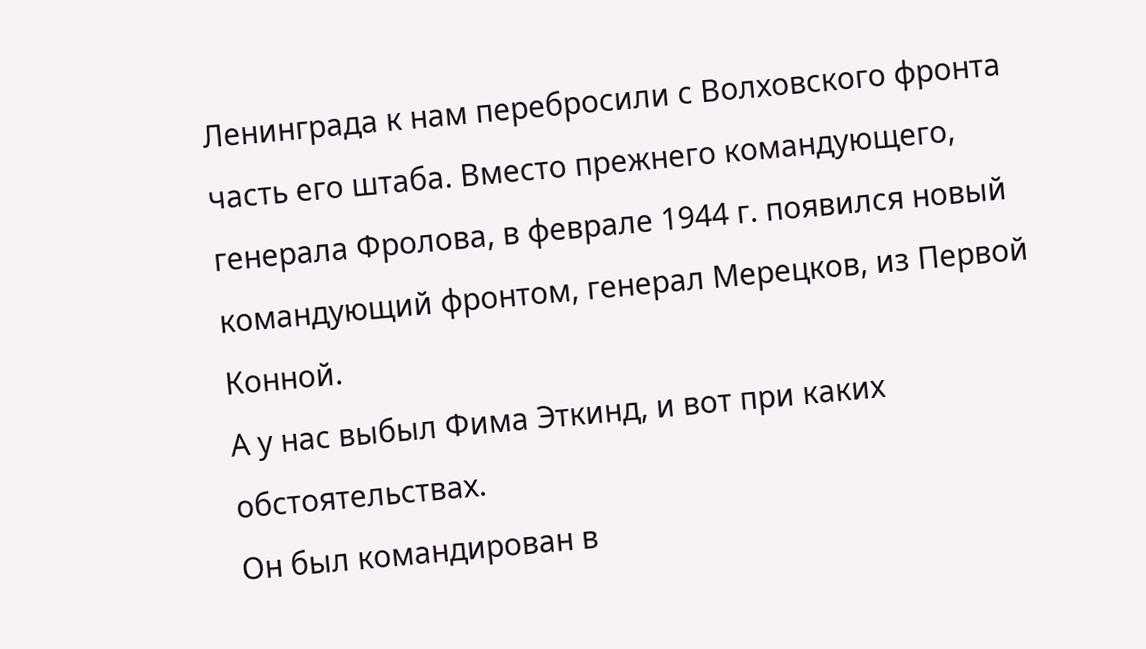Ленинграда к нам перебросили с Волховского фронта часть его штаба. Вместо прежнего командующего, генерала Фролова, в феврале 1944 г. появился новый командующий фронтом, генерал Мерецков, из Первой Конной.
А у нас выбыл Фима Эткинд, и вот при каких обстоятельствах.
Он был командирован в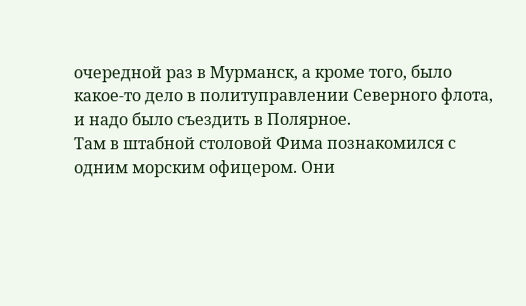очередной раз в Мурманск, а кроме того, было какое-то дело в политуправлении Северного флота, и надо было съездить в Полярное.
Там в штабной столовой Фима познакомился с одним морским офицером. Они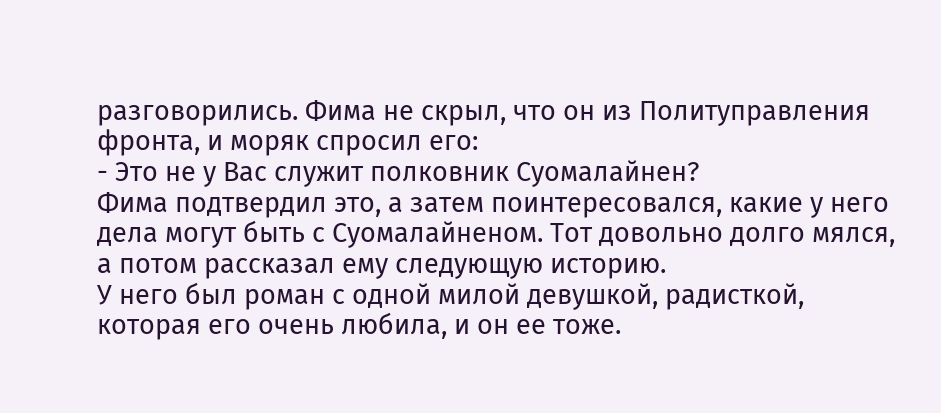разговорились. Фима не скрыл, что он из Политуправления фронта, и моряк спросил его:
- Это не у Вас служит полковник Суомалайнен?
Фима подтвердил это, а затем поинтересовался, какие у него дела могут быть с Суомалайненом. Тот довольно долго мялся, а потом рассказал ему следующую историю.
У него был роман с одной милой девушкой, радисткой, которая его очень любила, и он ее тоже.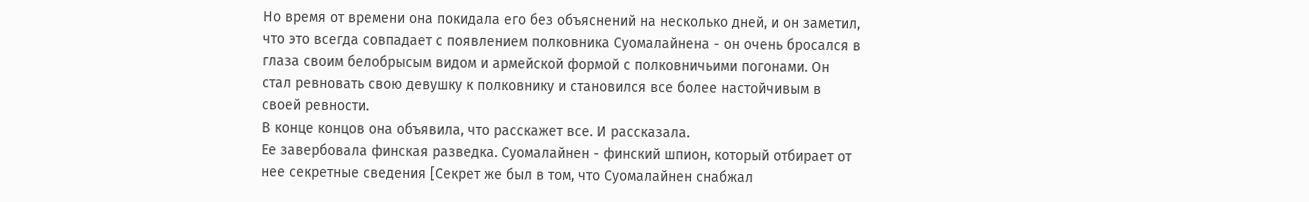Но время от времени она покидала его без объяснений на несколько дней, и он заметил, что это всегда совпадает с появлением полковника Суомалайнена - он очень бросался в глаза своим белобрысым видом и армейской формой с полковничьими погонами. Он стал ревновать свою девушку к полковнику и становился все более настойчивым в своей ревности.
В конце концов она объявила, что расскажет все. И рассказала.
Ее завербовала финская разведка. Суомалайнен - финский шпион, который отбирает от нее секретные сведения [Секрет же был в том, что Суомалайнен снабжал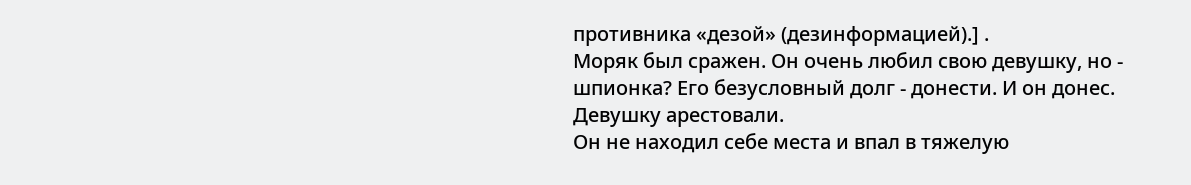противника «дезой» (дезинформацией).] .
Моряк был сражен. Он очень любил свою девушку, но - шпионка? Его безусловный долг - донести. И он донес. Девушку арестовали.
Он не находил себе места и впал в тяжелую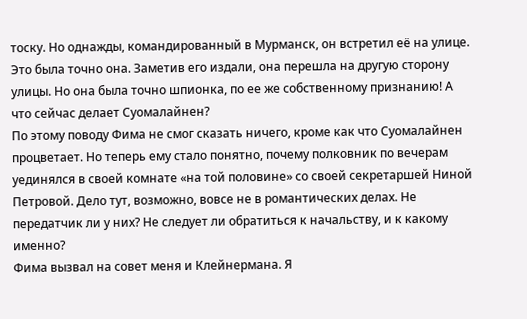тоску. Но однажды, командированный в Мурманск, он встретил её на улице. Это была точно она. Заметив его издали, она перешла на другую сторону улицы. Но она была точно шпионка, по ее же собственному признанию! А что сейчас делает Суомалайнен?
По этому поводу Фима не смог сказать ничего, кроме как что Суомалайнен процветает. Но теперь ему стало понятно, почему полковник по вечерам уединялся в своей комнате «на той половине» со своей секретаршей Ниной Петровой. Дело тут, возможно, вовсе не в романтических делах. Не передатчик ли у них? Не следует ли обратиться к начальству, и к какому именно?
Фима вызвал на совет меня и Клейнермана. Я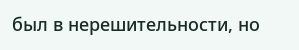был в нерешительности, но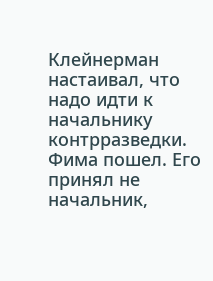Клейнерман настаивал, что надо идти к начальнику контрразведки.
Фима пошел. Его принял не начальник,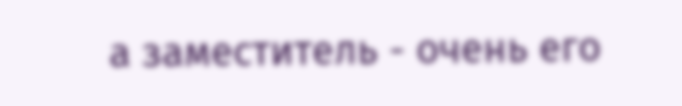а заместитель - очень его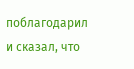поблагодарил и сказал, что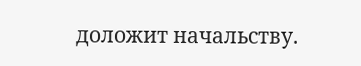доложит начальству.